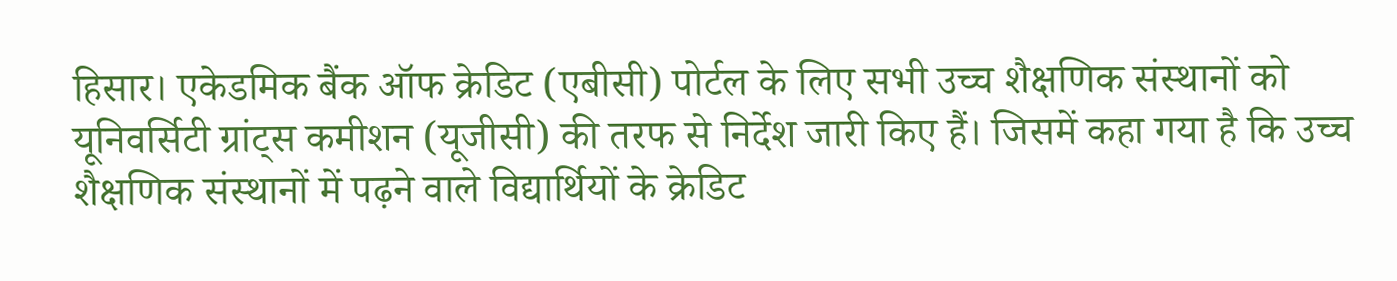हिसार। एकेडमिक बैंक ऑफ क्रेडिट (एबीसी) पोर्टल के लिए सभी उच्च शैक्षणिक संस्थानों को यूनिवर्सिटी ग्रांट्स कमीशन (यूजीसी) की तरफ से निर्देश जारी किए हैं। जिसमें कहा गया है कि उच्च शैक्षणिक संस्थानों में पढ़ने वाले विद्यार्थियों के क्रेडिट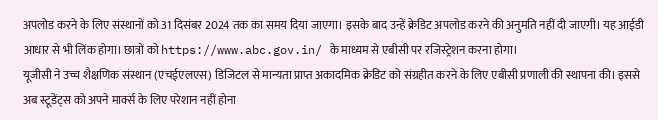अपलोड करने के लिए संस्थानों को 31 दिसंबर 2024 तक का समय दिया जाएगा। इसके बाद उन्हें क्रेडिट अपलोड करने की अनुमति नहीं दी जाएगी। यह आईडी आधार से भी लिंक होगा। छात्रों को https://www.abc.gov.in/ के माध्यम से एबीसी पर रजिस्ट्रेशन करना होगा।
यूजीसी ने उच्च शैक्षणिक संस्थान (एचईएलएस) डिजिटल से मान्यता प्राप्त अकादमिक क्रेडिट को संग्रहीत करने के लिए एबीसी प्रणाली की स्थापना की। इससे अब स्टूडेंट्स को अपने मार्क्स के लिए परेशान नहीं होना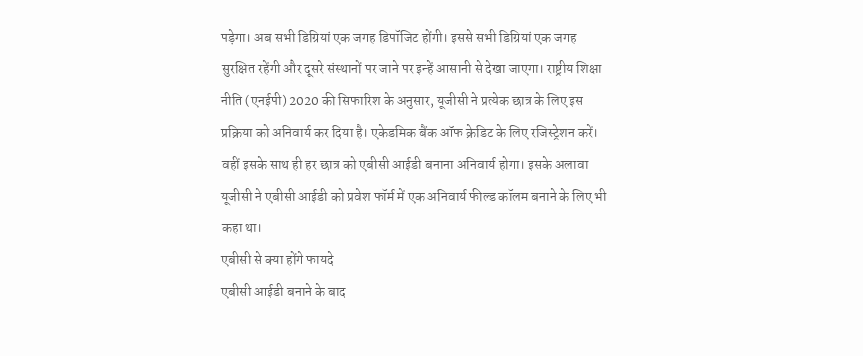पड़ेगा। अब सभी डिग्रियां एक जगह डिपॉजिट होंगी। इससे सभी डिग्रियां एक जगह सुरक्षित रहेंगी और दूसरे संस्थानों पर जाने पर इन्हें आसानी से देखा जाएगा। राष्ट्रीय शिक्षा नीति (एनईपी) 2020 की सिफारिश के अनुसार, यूजीसी ने प्रत्येक छात्र के लिए इस प्रक्रिया को अनिवार्य कर दिया है। एकेडमिक बैंक ऑफ क्रेडिट के लिए रजिस्ट्रेशन करें। वहीं इसके साथ ही हर छात्र को एबीसी आईडी बनाना अनिवार्य होगा। इसके अलावा यूजीसी ने एबीसी आईडी को प्रवेश फॉर्म में एक अनिवार्य फील्ड कॉलम बनाने के लिए भी कहा था।
एबीसी से क्या होंगे फायदे
एबीसी आईडी बनाने के बाद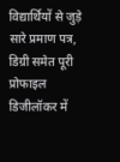विद्यार्थियों से जुड़े सारे प्रमाण पत्र, डिग्री समेत पूरी प्रोफाइल डिजीलॉकर में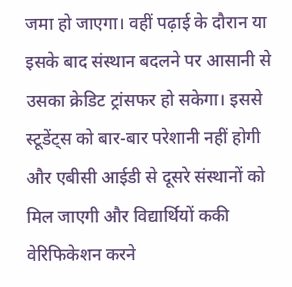जमा हो जाएगा। वहीं पढ़ाई के दौरान या इसके बाद संस्थान बदलने पर आसानी से उसका क्रेडिट ट्रांसफर हो सकेगा। इससे स्टूडेंट्स को बार-बार परेशानी नहीं होगी और एबीसी आईडी से दूसरे संस्थानों को मिल जाएगी और विद्यार्थियों ककी वेरिफिकेशन करने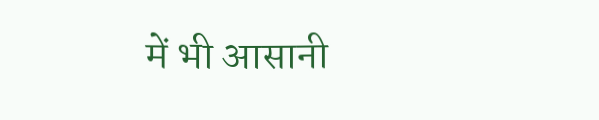में भी आसानी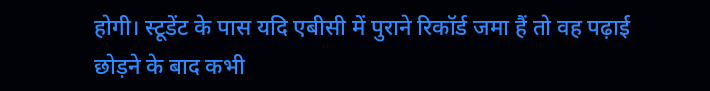होगी। स्टूडेंट के पास यदि एबीसी में पुराने रिकॉर्ड जमा हैं तो वह पढ़ाई छोड़ने के बाद कभी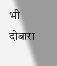भी दोबारा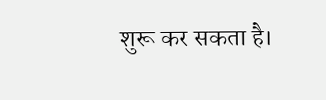शुरू कर सकता है।